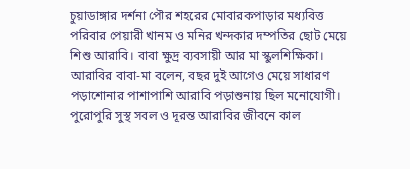চুয়াডাঙ্গার দর্শনা পৌর শহরের মোবারকপাড়ার মধ্যবিত্ত পরিবার পেয়ারী খানম ও মনির খন্দকার দম্পতির ছোট মেয়ে শিশু আরাবি। বাবা ক্ষুদ্র ব্যবসায়ী আর মা স্কুলশিক্ষিকা।
আরাবির বাবা-মা বলেন, বছর দুই আগেও মেয়ে সাধারণ পড়াশোনার পাশাপাশি আরাবি পড়াশুনায় ছিল মনোযোগী। পুরোপুরি সুস্থ সবল ও দূরন্ত আরাবির জীবনে কাল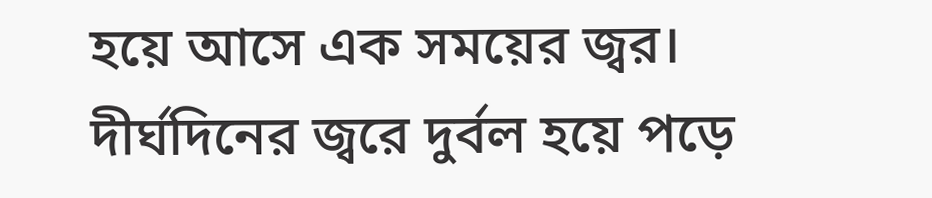হয়ে আসে এক সময়ের জ্বর। দীর্ঘদিনের জ্বরে দুর্বল হয়ে পড়ে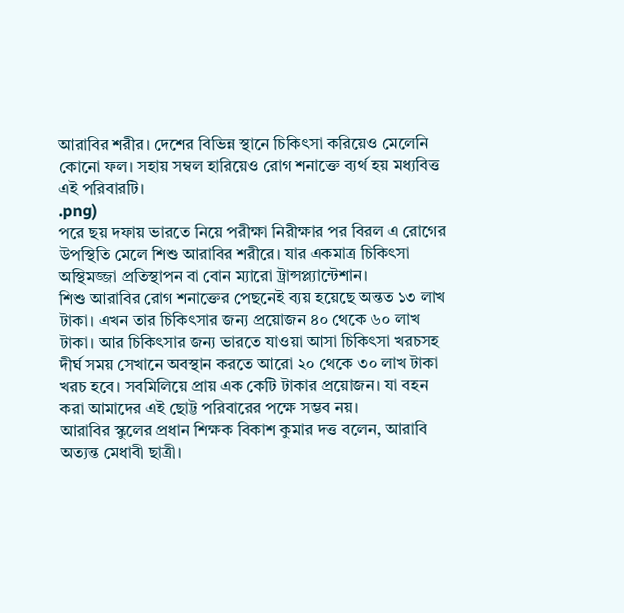আরাবির শরীর। দেশের বিভিন্ন স্থানে চিকিৎসা করিয়েও মেলেনি কোনো ফল। সহায় সম্বল হারিয়েও রোগ শনাক্তে ব্যর্থ হয় মধ্যবিত্ত এই পরিবারটি।
.png)
পরে ছয় দফায় ভারতে নিয়ে পরীক্ষা নিরীক্ষার পর বিরল এ রোগের উপস্থিতি মেলে শিশু আরাবির শরীরে। যার একমাত্র চিকিৎসা অস্থিমজ্জা প্রতিস্থাপন বা বোন ম্যারো ট্রান্সপ্ল্যান্টেশান।
শিশু আরাবির রোগ শনাক্তের পেছনেই ব্যয় হয়েছে অন্তত ১৩ লাখ টাকা। এখন তার চিকিৎসার জন্য প্রয়োজন ৪০ থেকে ৬০ লাখ টাকা। আর চিকিৎসার জন্য ভারতে যাওয়া আসা চিকিৎসা খরচসহ দীর্ঘ সময় সেখানে অবস্থান করতে আরো ২০ থেকে ৩০ লাখ টাকা খরচ হবে। সবমিলিয়ে প্রায় এক কেটি টাকার প্রয়োজন। যা বহন করা আমাদের এই ছোট্ট পরিবারের পক্ষে সম্ভব নয়।
আরাবির স্কুলের প্রধান শিক্ষক বিকাশ কুমার দত্ত বলেন, আরাবি অত্যন্ত মেধাবী ছাত্রী।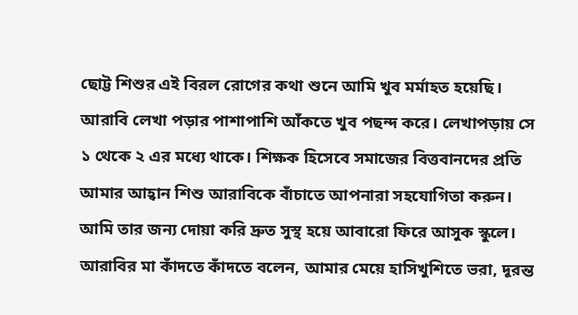ছোট্ট শিশুর এই বিরল রোগের কথা শুনে আমি খুব মর্মাহত হয়েছি। আরাবি লেখা পড়ার পাশাপাশি আঁকতে খুব পছন্দ করে। লেখাপড়ায় সে ১ থেকে ২ এর মধ্যে থাকে। শিক্ষক হিসেবে সমাজের বিত্তবানদের প্রতি আমার আহ্বান শিশু আরাবিকে বাঁচাতে আপনারা সহযোগিতা করুন। আমি তার জন্য দোয়া করি দ্রুত সুস্থ হয়ে আবারো ফিরে আসুক স্কুলে।
আরাবির মা কাঁদতে কাঁদতে বলেন, আমার মেয়ে হাসিখুশিতে ভরা, দূরন্ত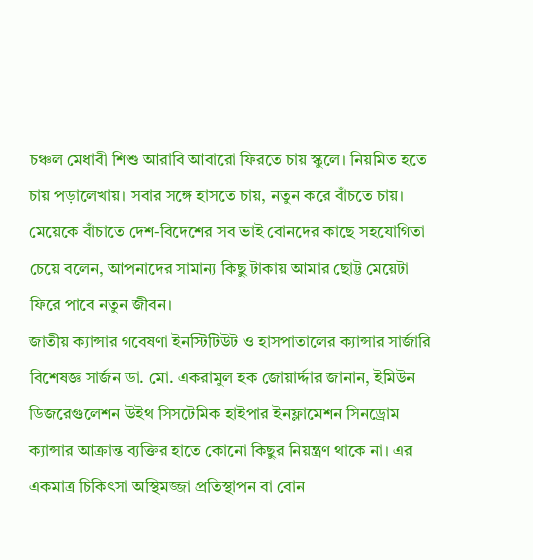চঞ্চল মেধাবী শিশু আরাবি আবারো ফিরতে চায় স্কুলে। নিয়মিত হতে চায় পড়ালেখায়। সবার সঙ্গে হাসতে চায়, নতুন করে বাঁচতে চায়। মেয়েকে বাঁচাতে দেশ-বিদেশের সব ভাই বোনদের কাছে সহযোগিতা চেয়ে বলেন, আপনাদের সামান্য কিছু টাকায় আমার ছোট্ট মেয়েটা ফিরে পাবে নতুন জীবন।
জাতীয় ক্যান্সার গবেষণা ইনস্টিটিউট ও হাসপাতালের ক্যান্সার সার্জারি বিশেষজ্ঞ সার্জন ডা. মো. একরামুল হক জোয়ার্দ্দার জানান, ইমিউন ডিজরেগুলেশন উইথ সিসটেমিক হাইপার ইনফ্লামেশন সিনড্রোম ক্যান্সার আক্রান্ত ব্যক্তির হাতে কোনো কিছুর নিয়ন্ত্রণ থাকে না। এর একমাত্র চিকিৎসা অস্থিমজ্জা প্রতিস্থাপন বা বোন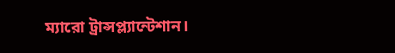ম্যারো ট্রান্সপ্ল্যান্টেশান।